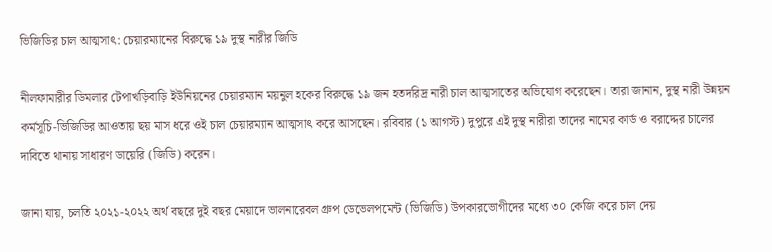ভিজিডির চাল আত্মসাৎ: চেয়ারম্যানের বিরুদ্ধে ১৯ দুস্থ নারীর জিডি

নীলফামারীর ডিমলার টেপাখড়িবাড়ি ইউনিয়নের চেয়ারম্যান ময়নুল হকের বিরুদ্ধে ১৯ জন হতদরিদ্র নারী চাল আত্মসাতের অভিযোগ করেছেন। তারা জানান, দুস্থ নারী উন্নয়ন কর্মসূচি-ভিজিডির আওতায় ছয় মাস ধরে ওই চাল চেয়ারম্যান আত্মসাৎ করে আসছেন। রবিবার (১ আগস্ট) দুপুরে এই দুস্থ নারীরা তাদের নামের কার্ড ও বরাদ্দের চালের দাবিতে থানায় সাধারণ ডায়েরি (জিডি) করেন।

জানা যায়, চলতি ২০২১-২০২২ অর্থ বছরে দুই বছর মেয়াদে ভালনারেবল গ্রুপ ডেভেলপমেন্ট (ভিজিডি) উপকারভোগীদের মধ্যে ৩০ কেজি করে চাল দেয়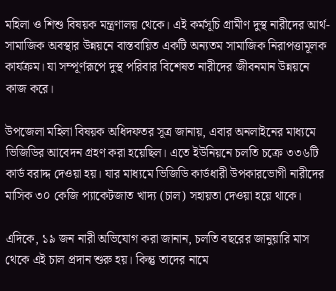মহিলা ও শিশু বিষয়ক মন্ত্রণালয় থেকে। এই কর্মসূচি গ্রামীণ দুস্থ নারীদের আর্থ-সামাজিক অবস্থার উন্নয়নে বাস্তবায়িত একটি অন্যতম সামাজিক নিরাপত্তামূলক কার্যক্রম। যা সম্পূর্ণরূপে দুস্থ পরিবার বিশেষত নারীদের জীবনমান উন্নয়নে কাজ করে।

উপজেলা মহিলা বিষয়ক অধিদফতর সূত্র জানায়, এবার অনলাইনের মাধ্যমে ভিজিডির আবেদন গ্রহণ করা হয়েছিল। এতে ইউনিয়নে চলতি চক্রে ৩৩৬টি কার্ড বরাদ্দ দেওয়া হয়। যার মাধ্যমে ভিজিডি কার্ডধারী উপকারভোগী নারীদের মাসিক ৩০ কেজি প্যাকেটজাত খাদ্য (চাল) সহায়তা দেওয়া হয়ে থাকে।

এদিকে, ১৯ জন নারী অভিযোগ করা জানান, চলতি বছরের জানুয়ারি মাস থেকে এই চাল প্রদান শুরু হয়। কিন্তু তাদের নামে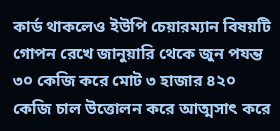কার্ড থাকলেও ইউপি চেয়ারম্যান বিষয়টি গোপন রেখে জানুয়ারি থেকে জুন পযন্ত ৩০ কেজি করে মোট ৩ হাজার ৪২০ কেজি চাল উত্তোলন করে আত্মসাৎ করে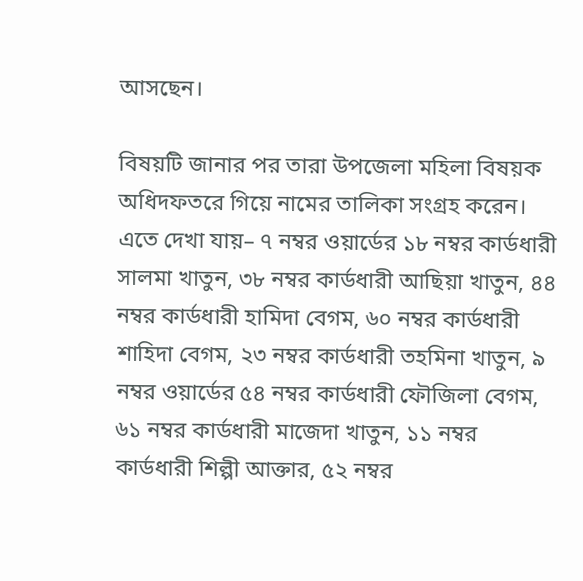আসছেন।

বিষয়টি জানার পর তারা উপজেলা মহিলা বিষয়ক অধিদফতরে গিয়ে নামের তালিকা সংগ্রহ করেন। এতে দেখা যায়– ৭ নম্বর ওয়ার্ডের ১৮ নম্বর কার্ডধারী সালমা খাতুন, ৩৮ নম্বর কার্ডধারী আছিয়া খাতুন, ৪৪ নম্বর কার্ডধারী হামিদা বেগম, ৬০ নম্বর কার্ডধারী শাহিদা বেগম, ২৩ নম্বর কার্ডধারী তহমিনা খাতুন, ৯ নম্বর ওয়ার্ডের ৫৪ নম্বর কার্ডধারী ফৌজিলা বেগম, ৬১ নম্বর কার্ডধারী মাজেদা খাতুন, ১১ নম্বর কার্ডধারী শিল্পী আক্তার, ৫২ নম্বর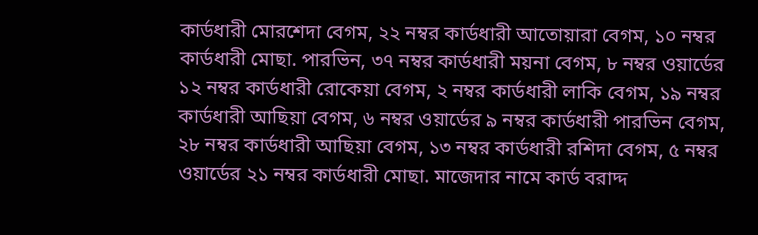কার্ডধারী মোরশেদা বেগম, ২২ নম্বর কার্ডধারী আতোয়ারা বেগম, ১০ নম্বর কার্ডধারী মোছা. পারভিন, ৩৭ নম্বর কার্ডধারী ময়না বেগম, ৮ নম্বর ওয়ার্ডের ১২ নম্বর কার্ডধারী রোকেয়া বেগম, ২ নম্বর কার্ডধারী লাকি বেগম, ১৯ নম্বর কার্ডধারী আছিয়া বেগম, ৬ নম্বর ওয়ার্ডের ৯ নম্বর কার্ডধারী পারভিন বেগম, ২৮ নম্বর কার্ডধারী আছিয়া বেগম, ১৩ নম্বর কার্ডধারী রশিদা বেগম, ৫ নম্বর ওয়ার্ডের ২১ নম্বর কার্ডধারী মোছা. মাজেদার নামে কার্ড বরাদ্দ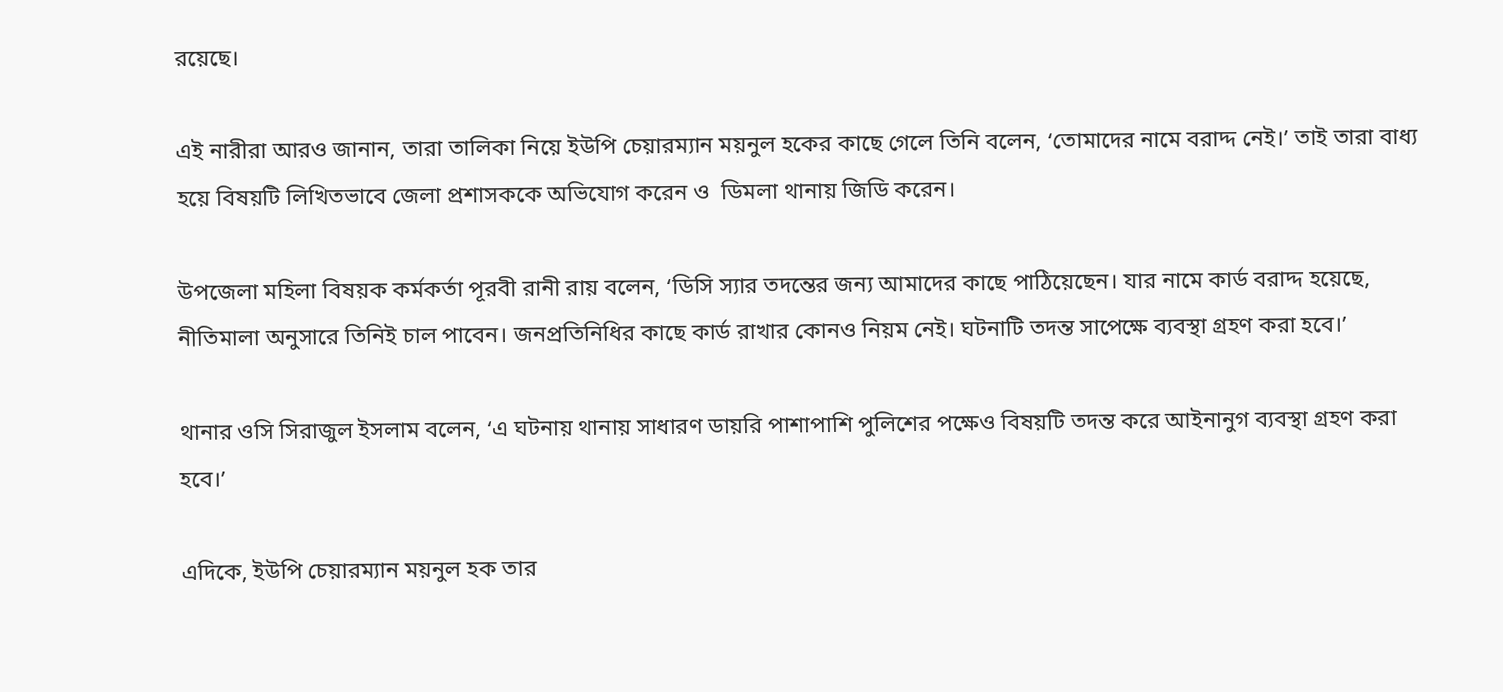রয়েছে।

এই নারীরা আরও জানান, তারা তালিকা নিয়ে ইউপি চেয়ারম্যান ময়নুল হকের কাছে গেলে তিনি বলেন, ‘তোমাদের নামে বরাদ্দ নেই।’ তাই তারা বাধ্য হয়ে বিষয়টি লিখিতভাবে জেলা প্রশাসককে অভিযোগ করেন ও  ডিমলা থানায় জিডি করেন।

উপজেলা মহিলা বিষয়ক কর্মকর্তা পূরবী রানী রায় বলেন, ‘ডিসি স্যার তদন্তের জন্য আমাদের কাছে পাঠিয়েছেন। যার নামে কার্ড বরাদ্দ হয়েছে, নীতিমালা অনুসারে তিনিই চাল পাবেন। জনপ্রতিনিধির কাছে কার্ড রাখার কোনও নিয়ম নেই। ঘটনাটি তদন্ত সাপেক্ষে ব্যবস্থা গ্রহণ করা হবে।’

থানার ওসি সিরাজুল ইসলাম বলেন, ‘এ ঘটনায় থানায় সাধারণ ডায়রি পাশাপাশি পুলিশের পক্ষেও বিষয়টি তদন্ত করে আইনানুগ ব্যবস্থা গ্রহণ করা হবে।’

এদিকে, ইউপি চেয়ারম্যান ময়নুল হক তার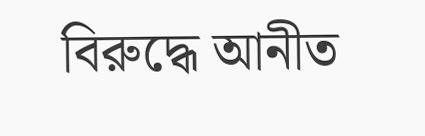বিরুদ্ধে আনীত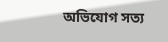অভিযোগ সত্য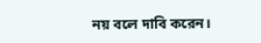নয় বলে দাবি করেন।